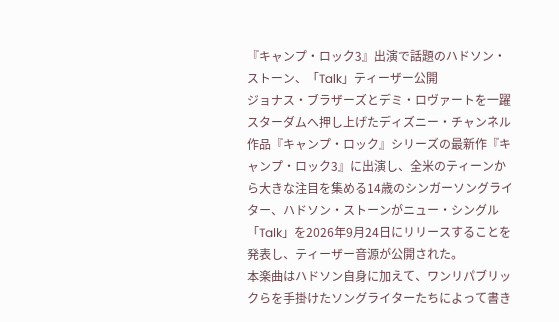『キャンプ・ロック3』出演で話題のハドソン・ストーン、「Talk」ティーザー公開
ジョナス・ブラザーズとデミ・ロヴァートを一躍スターダムへ押し上げたディズニー・チャンネル作品『キャンプ・ロック』シリーズの最新作『キャンプ・ロック3』に出演し、全米のティーンから大きな注目を集める14歳のシンガーソングライター、ハドソン・ストーンがニュー・シングル「Talk」を2026年9月24日にリリースすることを発表し、ティーザー音源が公開された。
本楽曲はハドソン自身に加えて、ワンリパブリックらを手掛けたソングライターたちによって書き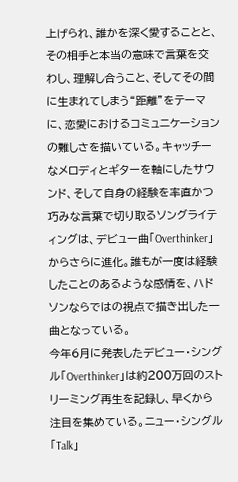上げられ、誰かを深く愛することと、その相手と本当の意味で言葉を交わし、理解し合うこと、そしてその間に生まれてしまう“距離”をテーマに、恋愛におけるコミュニケーションの難しさを描いている。キャッチーなメロディとギターを軸にしたサウンド、そして自身の経験を率直かつ巧みな言葉で切り取るソングライティングは、デビュー曲「Overthinker」からさらに進化。誰もが一度は経験したことのあるような感情を、ハドソンならではの視点で描き出した一曲となっている。
今年6月に発表したデビュー・シングル「Overthinker」は約200万回のストリーミング再生を記録し、早くから注目を集めている。ニュー・シングル「Talk」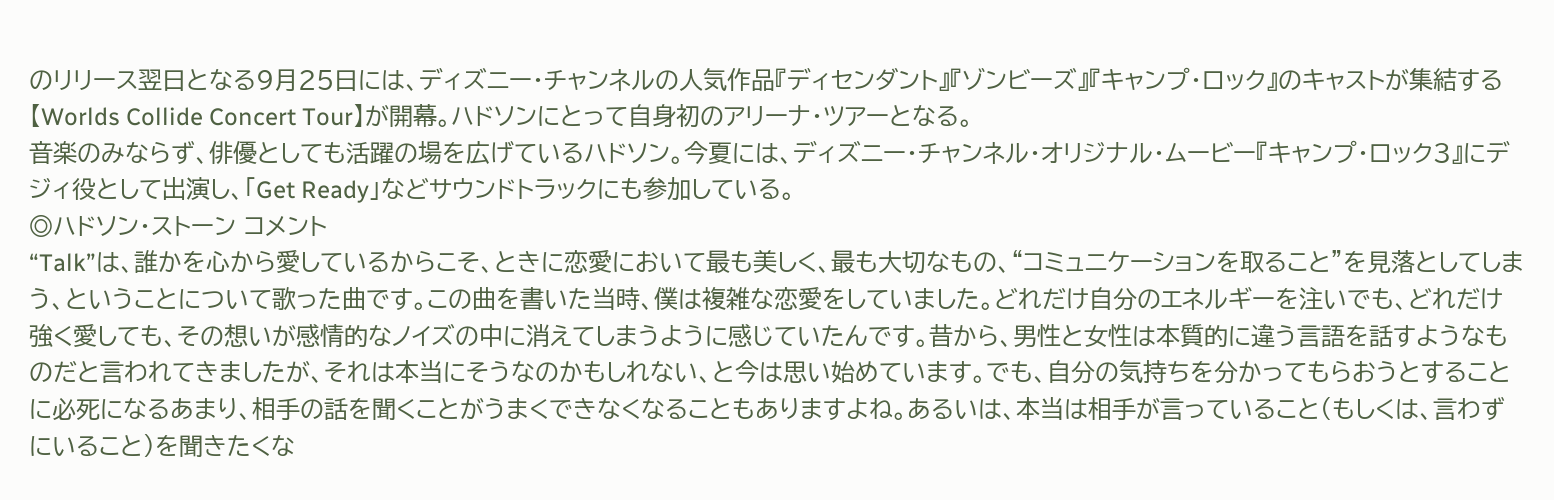のリリース翌日となる9月25日には、ディズニー・チャンネルの人気作品『ディセンダント』『ゾンビーズ』『キャンプ・ロック』のキャストが集結する【Worlds Collide Concert Tour】が開幕。ハドソンにとって自身初のアリーナ・ツアーとなる。
音楽のみならず、俳優としても活躍の場を広げているハドソン。今夏には、ディズニー・チャンネル・オリジナル・ムービー『キャンプ・ロック3』にデジィ役として出演し、「Get Ready」などサウンドトラックにも参加している。
◎ハドソン・ストーン コメント
“Talk”は、誰かを心から愛しているからこそ、ときに恋愛において最も美しく、最も大切なもの、“コミュニケーションを取ること”を見落としてしまう、ということについて歌った曲です。この曲を書いた当時、僕は複雑な恋愛をしていました。どれだけ自分のエネルギーを注いでも、どれだけ強く愛しても、その想いが感情的なノイズの中に消えてしまうように感じていたんです。昔から、男性と女性は本質的に違う言語を話すようなものだと言われてきましたが、それは本当にそうなのかもしれない、と今は思い始めています。でも、自分の気持ちを分かってもらおうとすることに必死になるあまり、相手の話を聞くことがうまくできなくなることもありますよね。あるいは、本当は相手が言っていること(もしくは、言わずにいること)を聞きたくな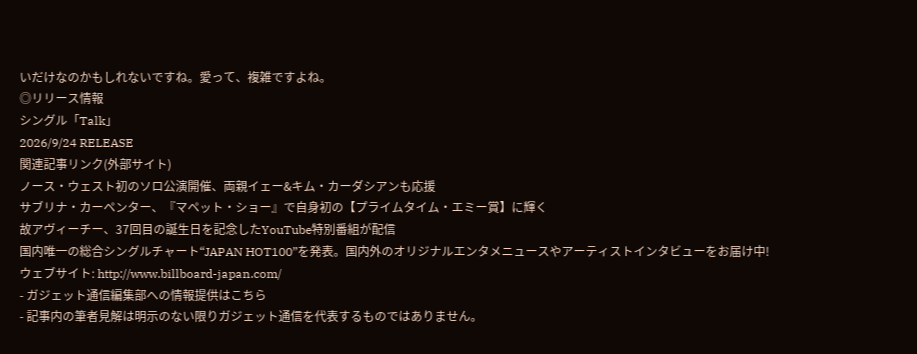いだけなのかもしれないですね。愛って、複雑ですよね。
◎リリース情報
シングル「Talk」
2026/9/24 RELEASE
関連記事リンク(外部サイト)
ノース・ウェスト初のソロ公演開催、両親イェー&キム・カーダシアンも応援
サブリナ・カーペンター、『マペット・ショー』で自身初の【プライムタイム・エミー賞】に輝く
故アヴィーチー、37回目の誕生日を記念したYouTube特別番組が配信
国内唯一の総合シングルチャート“JAPAN HOT100”を発表。国内外のオリジナルエンタメニュースやアーティストインタビューをお届け中!
ウェブサイト: http://www.billboard-japan.com/
- ガジェット通信編集部への情報提供はこちら
- 記事内の筆者見解は明示のない限りガジェット通信を代表するものではありません。